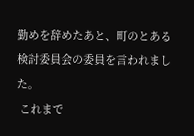勤めを辞めたあと、町のとある検討委員会の委員を言われました。
 これまで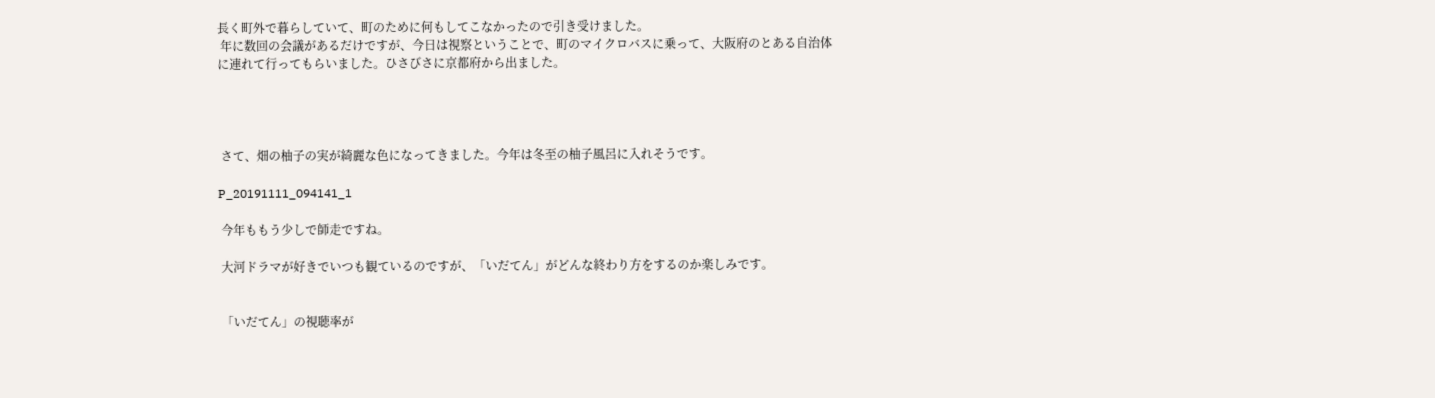長く町外で暮らしていて、町のために何もしてこなかったので引き受けました。
 年に数回の会議があるだけですが、今日は視察ということで、町のマイクロバスに乗って、大阪府のとある自治体
に連れて行ってもらいました。ひさびさに京都府から出ました。




 さて、畑の柚子の実が綺麗な色になってきました。今年は冬至の柚子風呂に入れそうです。

P_20191111_094141_1

 今年ももう少しで師走ですね。

 大河ドラマが好きでいつも観ているのですが、「いだてん」がどんな終わり方をするのか楽しみです。


 「いだてん」の視聴率が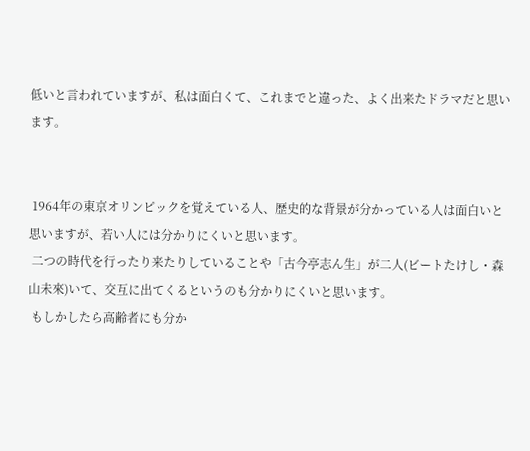低いと言われていますが、私は面白くて、これまでと違った、よく出来たドラマだと思います。


 1964年の東京オリンピックを覚えている人、歴史的な背景が分かっている人は面白いと思いますが、若い人には分かりにくいと思います。
 二つの時代を行ったり来たりしていることや「古今亭志ん生」が二人(ビートたけし・森山未來)いて、交互に出てくるというのも分かりにくいと思います。
 もしかしたら高齢者にも分か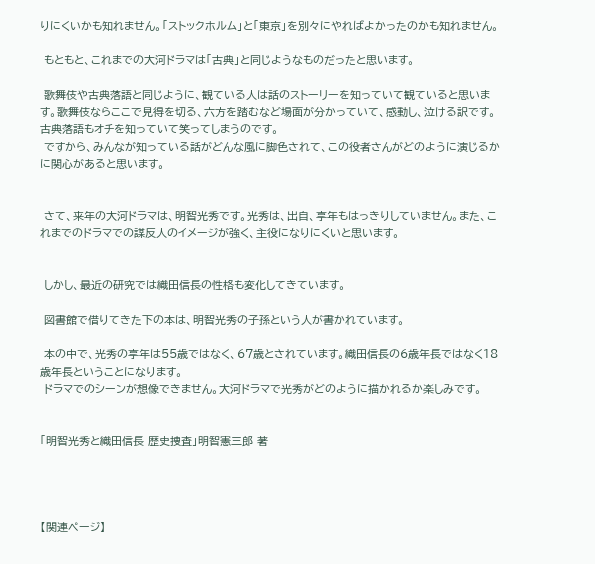りにくいかも知れません。「ストックホルム」と「東京」を別々にやればよかったのかも知れません。

 もともと、これまでの大河ドラマは「古典」と同じようなものだったと思います。

 歌舞伎や古典落語と同じように、観ている人は話のストーリーを知っていて観ていると思います。歌舞伎ならここで見得を切る、六方を踏むなど場面が分かっていて、感動し、泣ける訳です。古典落語もオチを知っていて笑ってしまうのです。
 ですから、みんなが知っている話がどんな風に脚色されて、この役者さんがどのように演じるかに関心があると思います。


 さて、来年の大河ドラマは、明智光秀です。光秀は、出自、享年もはっきりしていません。また、これまでのドラマでの謀反人のイメージが強く、主役になりにくいと思います。


 しかし、最近の研究では織田信長の性格も変化してきています。

 図書館で借りてきた下の本は、明智光秀の子孫という人が書かれています。

 本の中で、光秀の享年は55歳ではなく、67歳とされています。織田信長の6歳年長ではなく18歳年長ということになります。
 ドラマでのシーンが想像できません。大河ドラマで光秀がどのように描かれるか楽しみです。


「明智光秀と織田信長 歴史捜査」明智憲三郎 著




【関連ページ】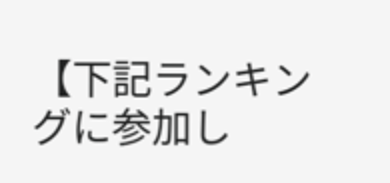【下記ランキングに参加し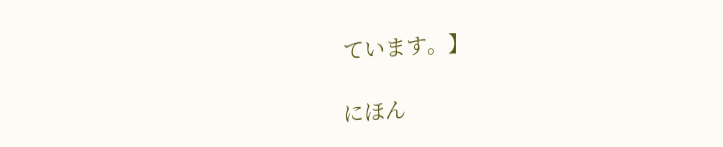ています。】

にほん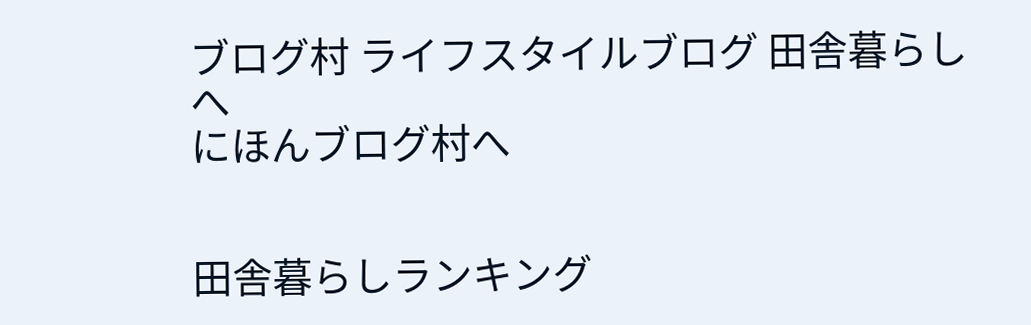ブログ村 ライフスタイルブログ 田舎暮らしへ
にほんブログ村へ


田舎暮らしランキング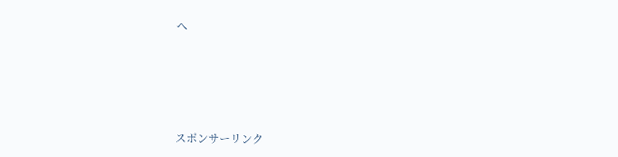へ







スポンサーリンク